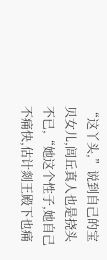“这丫头,”说到自己的宝贝女儿,闾丘真人也是挠头不已,“她这个性子,她自己不痛快,估计剡王殿下也痛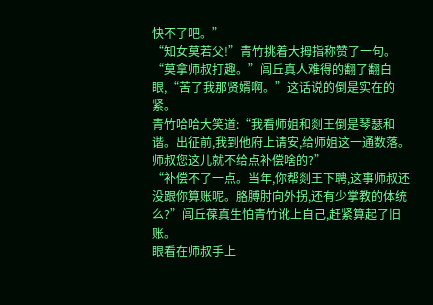快不了吧。”
“知女莫若父!”青竹挑着大拇指称赞了一句。
“莫拿师叔打趣。”闾丘真人难得的翻了翻白眼,“苦了我那贤婿啊。”这话说的倒是实在的紧。
青竹哈哈大笑道:“我看师姐和剡王倒是琴瑟和谐。出征前,我到他府上请安,给师姐这一通数落。师叔您这儿就不给点补偿啥的?”
“补偿不了一点。当年,你帮剡王下聘,这事师叔还没跟你算账呢。胳膊肘向外拐,还有少掌教的体统么?”闾丘葆真生怕青竹讹上自己,赶紧算起了旧账。
眼看在师叔手上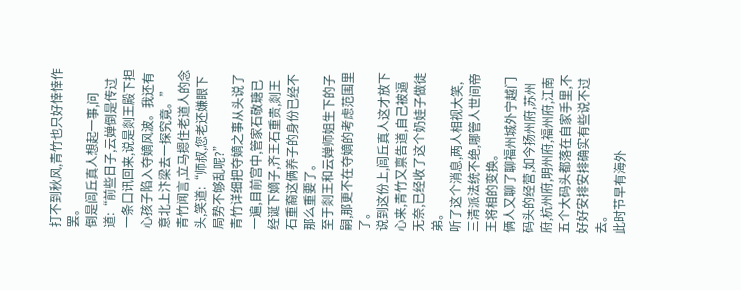打不到秋风,青竹也只好悻悻作罢。
倒是闾丘真人想起一事,问道:“前些日子,云婵倒是传过一条口讯回来,说是剡王殿下担心孩子陷入夺嫡风波。我还有意北上汴梁去一探究竟。”
青竹闻言,立马摁住老道人的念头,笑道:“师叔,您老还嫌眼下局势不够乱呢?”
青竹详细把夺嫡之事从头说了一遍,目前宫中,管家石敬瑭已经诞下嫡子,齐王石重贵,剡王石重裔这俩养子的身份已经不那么重要了。
至于剡王和云婵师姐生下的子嗣,那更不在夺嫡的考虑范围里了。
说到这份上,闾丘真人这才放下心来,青竹又禀告道,自己被逼无奈,已经收了这个奶娃子做徒弟。
听了这个消息,两人相视大笑,三清派法统不绝,哪管人世间帝王将相的变换。
俩人又聊了聊福州城外宁越门码头的经营,如今扬州府,苏州府,杭州府,明州府,福州府,江南五个大码头都落在自家手里,不好好安排安排确实有些说不过去。
此时节早有海外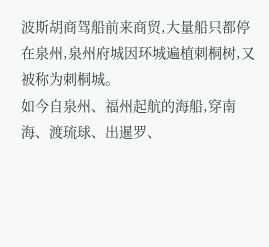波斯胡商驾船前来商贸,大量船只都停在泉州,泉州府城因环城遍植刺桐树,又被称为刺桐城。
如今自泉州、福州起航的海船,穿南海、渡琉球、出暹罗、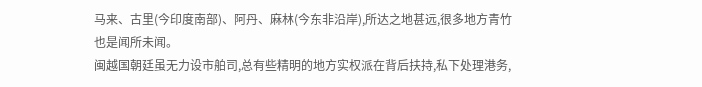马来、古里(今印度南部)、阿丹、麻林(今东非沿岸),所达之地甚远,很多地方青竹也是闻所未闻。
闽越国朝廷虽无力设市舶司,总有些精明的地方实权派在背后扶持,私下处理港务,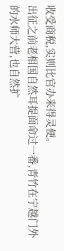收受商税,实则比官办来得灵便。
出征之前老相国自然耳提面命过一番,青竹在宁越门外的水师大营,也自然扩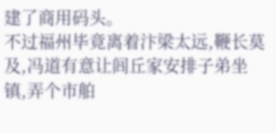建了商用码头。
不过福州毕竟离着汴梁太远,鞭长莫及,冯道有意让闾丘家安排子弟坐镇,弄个市舶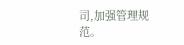司,加强管理规范。